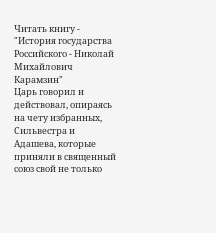Читать книгу - "История государства Российского - Николай Михайлович Карамзин"
Царь говорил и действовал, опираясь на чету избранных, Сильвестра и Адашева, которые приняли в священный союз свой не только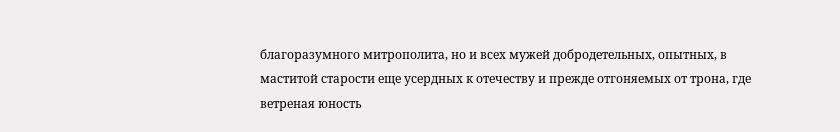благоразумного митрополита, но и всех мужей добродетельных, опытных, в маститой старости еще усердных к отечеству и прежде отгоняемых от трона, где ветреная юность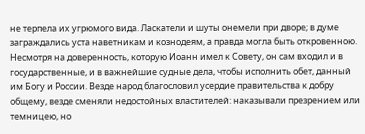не терпела их угрюмого вида. Ласкатели и шуты онемели при дворе; в думе заграждались уста наветникам и кознодеям, а правда могла быть откровенною. Несмотря на доверенность, которую Иоанн имел к Совету, он сам входил и в государственные, и в важнейшие судные дела, чтобы исполнить обет, данный им Богу и России. Везде народ благословил усердие правительства к добру общему, везде сменяли недостойных властителей: наказывали презрением или темницею, но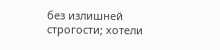без излишней строгости; хотели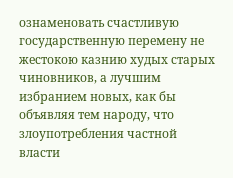ознаменовать счастливую государственную перемену не жестокою казнию худых старых чиновников, а лучшим избранием новых, как бы объявляя тем народу, что злоупотребления частной власти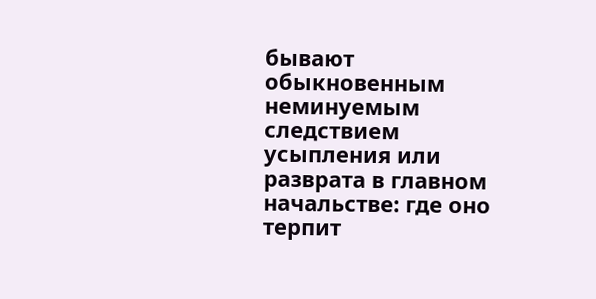бывают обыкновенным неминуемым следствием усыпления или разврата в главном начальстве: где оно терпит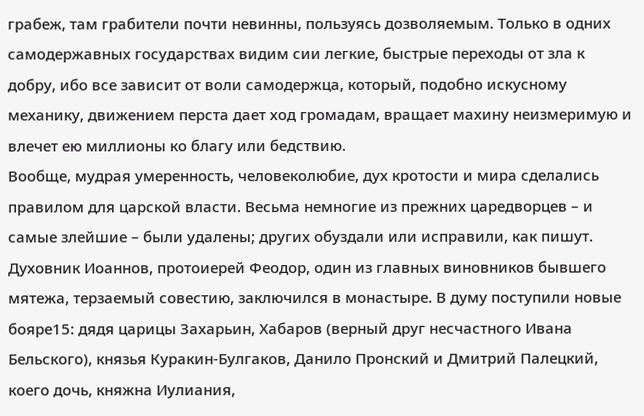грабеж, там грабители почти невинны, пользуясь дозволяемым. Только в одних самодержавных государствах видим сии легкие, быстрые переходы от зла к добру, ибо все зависит от воли самодержца, который, подобно искусному механику, движением перста дает ход громадам, вращает махину неизмеримую и влечет ею миллионы ко благу или бедствию.
Вообще, мудрая умеренность, человеколюбие, дух кротости и мира сделались правилом для царской власти. Весьма немногие из прежних царедворцев – и самые злейшие – были удалены; других обуздали или исправили, как пишут. Духовник Иоаннов, протоиерей Феодор, один из главных виновников бывшего мятежа, терзаемый совестию, заключился в монастыре. В думу поступили новые бояре15: дядя царицы Захарьин, Хабаров (верный друг несчастного Ивана Бельского), князья Куракин-Булгаков, Данило Пронский и Дмитрий Палецкий, коего дочь, княжна Иулиания,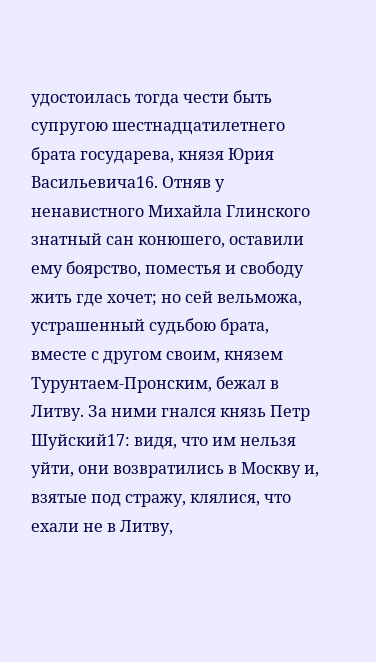удостоилась тогда чести быть супругою шестнадцатилетнего брата государева, князя Юрия Васильевича16. Отняв у ненавистного Михайла Глинского знатный сан конюшего, оставили ему боярство, поместья и свободу жить где хочет; но сей вельможа, устрашенный судьбою брата, вместе с другом своим, князем Турунтаем-Пронским, бежал в Литву. За ними гнался князь Петр Шуйский17: видя, что им нельзя уйти, они возвратились в Москву и, взятые под стражу, клялися, что ехали не в Литву,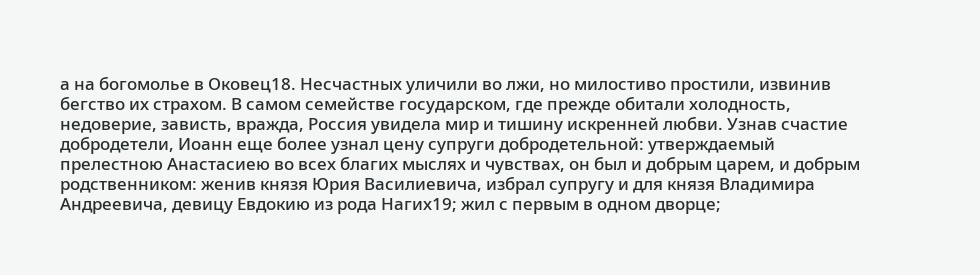а на богомолье в Оковец18. Несчастных уличили во лжи, но милостиво простили, извинив бегство их страхом. В самом семействе государском, где прежде обитали холодность, недоверие, зависть, вражда, Россия увидела мир и тишину искренней любви. Узнав счастие добродетели, Иоанн еще более узнал цену супруги добродетельной: утверждаемый прелестною Анастасиею во всех благих мыслях и чувствах, он был и добрым царем, и добрым родственником: женив князя Юрия Василиевича, избрал супругу и для князя Владимира Андреевича, девицу Евдокию из рода Нагих19; жил с первым в одном дворце;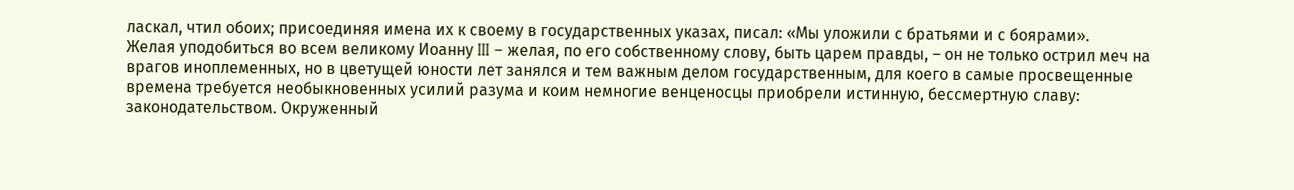ласкал, чтил обоих; присоединяя имена их к своему в государственных указах, писал: «Мы уложили с братьями и с боярами».
Желая уподобиться во всем великому Иоанну III – желая, по его собственному слову, быть царем правды, – он не только острил меч на врагов иноплеменных, но в цветущей юности лет занялся и тем важным делом государственным, для коего в самые просвещенные времена требуется необыкновенных усилий разума и коим немногие венценосцы приобрели истинную, бессмертную славу: законодательством. Окруженный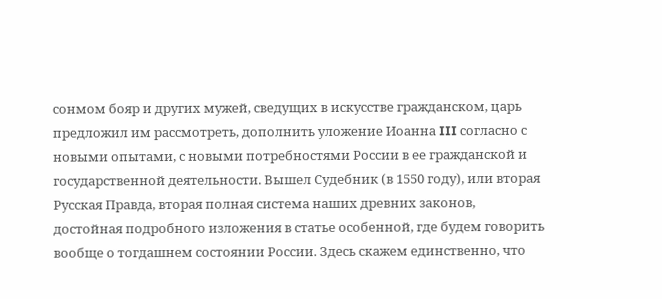сонмом бояр и других мужей, сведущих в искусстве гражданском, царь предложил им рассмотреть, дополнить уложение Иоанна III согласно с новыми опытами, с новыми потребностями России в ее гражданской и государственной деятельности. Вышел Судебник (в 1550 году), или вторая Русская Правда, вторая полная система наших древних законов, достойная подробного изложения в статье особенной, где будем говорить вообще о тогдашнем состоянии России. Здесь скажем единственно, что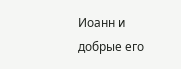Иоанн и добрые его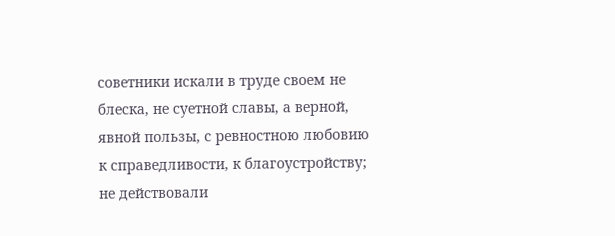советники искали в труде своем не блеска, не суетной славы, а верной, явной пользы, с ревностною любовию к справедливости, к благоустройству; не действовали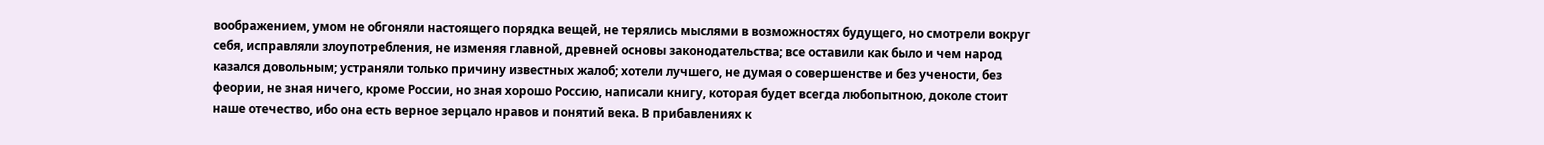воображением, умом не обгоняли настоящего порядка вещей, не терялись мыслями в возможностях будущего, но смотрели вокруг себя, исправляли злоупотребления, не изменяя главной, древней основы законодательства; все оставили как было и чем народ казался довольным; устраняли только причину известных жалоб; хотели лучшего, не думая о совершенстве и без учености, без феории, не зная ничего, кроме России, но зная хорошо Россию, написали книгу, которая будет всегда любопытною, доколе стоит наше отечество, ибо она есть верное зерцало нравов и понятий века. В прибавлениях к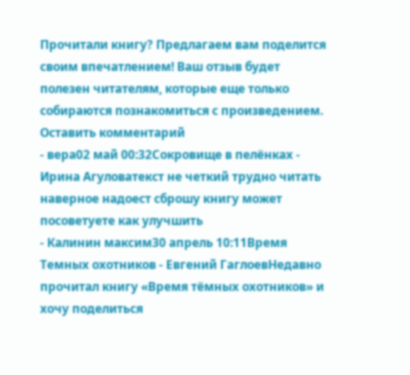Прочитали книгу? Предлагаем вам поделится своим впечатлением! Ваш отзыв будет полезен читателям, которые еще только собираются познакомиться с произведением.
Оставить комментарий
- вера02 май 00:32Сокровище в пелёнках - Ирина Агуловатекст не четкий трудно читать наверное надоест сброшу книгу может посоветуете как улучшить
- Калинин максим30 апрель 10:11Время Темных охотников - Евгений ГаглоевНедавно прочитал книгу «Время тёмных охотников» и хочу поделиться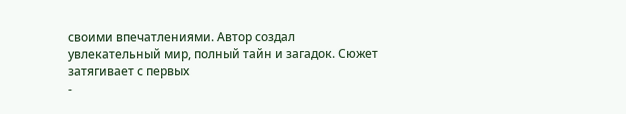своими впечатлениями. Автор создал увлекательный мир, полный тайн и загадок. Сюжет затягивает с первых
-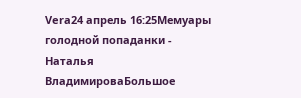Vera24 апрель 16:25Мемуары голодной попаданки - Наталья ВладимироваБольшое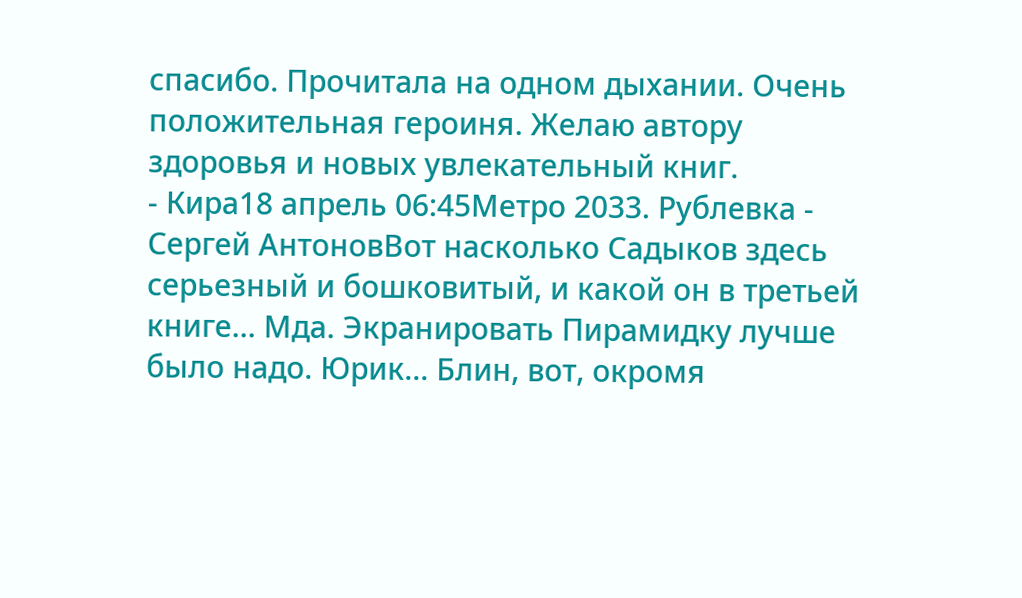спасибо. Прочитала на одном дыхании. Очень положительная героиня. Желаю автору здоровья и новых увлекательный книг.
- Кира18 апрель 06:45Метро 2033. Рублевка - Сергей АнтоновВот насколько Садыков здесь серьезный и бошковитый, и какой он в третьей книге... Мда. Экранировать Пирамидку лучше было надо. Юрик... Блин, вот, окромя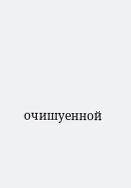очишуенной